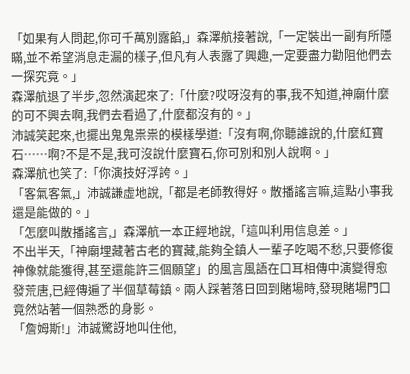「如果有人問起,你可千萬別露餡,」森澤航接著說,「一定裝出一副有所隱瞞,並不希望消息走漏的樣子,但凡有人表露了興趣,一定要盡力勸阻他們去一探究竟。」
森澤航退了半步,忽然演起來了:「什麼?哎呀沒有的事,我不知道,神廟什麼的可不興去啊,我們去看過了,什麼都沒有的。」
沛誠笑起來,也擺出鬼鬼祟祟的模樣學道:「沒有啊,你聽誰說的,什麼紅寶石……啊?不是不是,我可沒說什麼寶石,你可別和別人說啊。」
森澤航也笑了:「你演技好浮誇。」
「客氣客氣,」沛誠謙虛地說,「都是老師教得好。散播謠言嘛,這點小事我還是能做的。」
「怎麼叫散播謠言,」森澤航一本正經地說,「這叫利用信息差。」
不出半天,「神廟埋藏著古老的寶藏,能夠全鎮人一輩子吃喝不愁,只要修復神像就能獲得,甚至還能許三個願望」的風言風語在口耳相傳中演變得愈發荒唐,已經傳遍了半個草莓鎮。兩人踩著落日回到賭場時,發現賭場門口竟然站著一個熟悉的身影。
「詹姆斯!」沛誠驚訝地叫住他,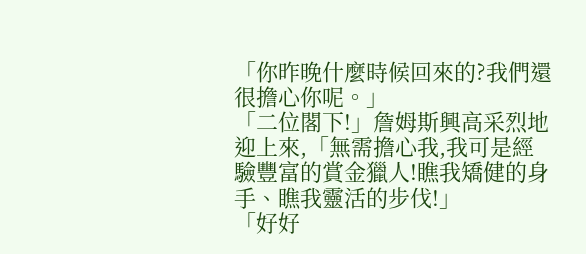「你昨晚什麼時候回來的?我們還很擔心你呢。」
「二位閣下!」詹姆斯興高采烈地迎上來,「無需擔心我,我可是經驗豐富的賞金獵人!瞧我矯健的身手、瞧我靈活的步伐!」
「好好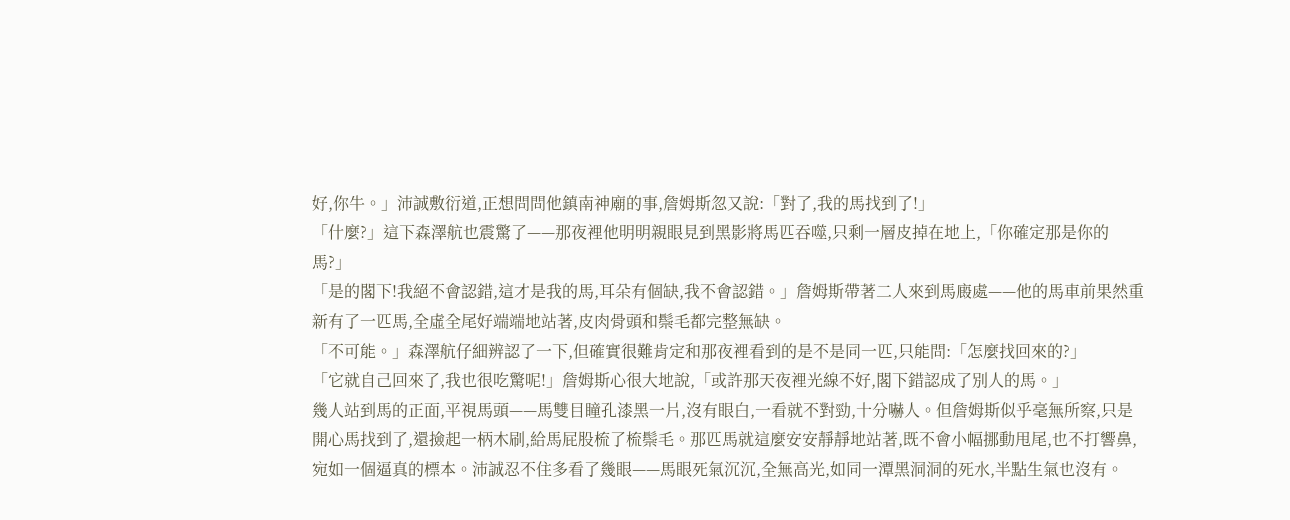好,你牛。」沛誠敷衍道,正想問問他鎮南神廟的事,詹姆斯忽又說:「對了,我的馬找到了!」
「什麼?」這下森澤航也震驚了——那夜裡他明明親眼見到黑影將馬匹吞噬,只剩一層皮掉在地上,「你確定那是你的馬?」
「是的閣下!我絕不會認錯,這才是我的馬,耳朵有個缺,我不會認錯。」詹姆斯帶著二人來到馬廄處——他的馬車前果然重新有了一匹馬,全虛全尾好端端地站著,皮肉骨頭和鬃毛都完整無缺。
「不可能。」森澤航仔細辨認了一下,但確實很難肯定和那夜裡看到的是不是同一匹,只能問:「怎麼找回來的?」
「它就自己回來了,我也很吃驚呢!」詹姆斯心很大地說,「或許那天夜裡光線不好,閣下錯認成了別人的馬。」
幾人站到馬的正面,平視馬頭——馬雙目瞳孔漆黑一片,沒有眼白,一看就不對勁,十分嚇人。但詹姆斯似乎毫無所察,只是開心馬找到了,還撿起一柄木刷,給馬屁股梳了梳鬃毛。那匹馬就這麼安安靜靜地站著,既不會小幅挪動甩尾,也不打響鼻,宛如一個逼真的標本。沛誠忍不住多看了幾眼——馬眼死氣沉沉,全無高光,如同一潭黑洞洞的死水,半點生氣也沒有。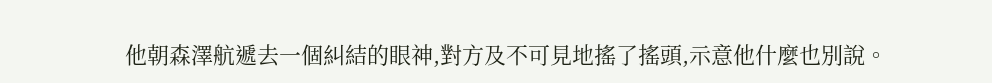他朝森澤航遞去一個糾結的眼神,對方及不可見地搖了搖頭,示意他什麼也別說。